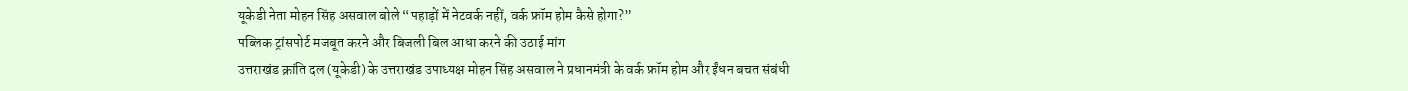यूकेडी नेता मोहन सिंह असवाल बोले “पहाड़ों में नेटवर्क नहीं, वर्क फ्रॉम होम कैसे होगा?”
पब्लिक ट्रांसपोर्ट मजबूत करने और बिजली बिल आधा करने की उठाई मांग
उत्तराखंड क्रांति दल (यूकेडी) के उत्तराखंड उपाध्यक्ष मोहन सिंह असवाल ने प्रधानमंत्री के वर्क फ्रॉम होम और ईंधन बचत संबंधी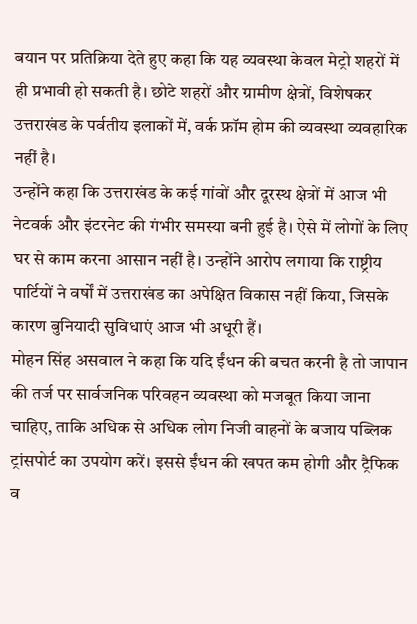बयान पर प्रतिक्रिया देते हुए कहा कि यह व्यवस्था केवल मेट्रो शहरों में ही प्रभावी हो सकती है। छोटे शहरों और ग्रामीण क्षेत्रों, विशेषकर उत्तराखंड के पर्वतीय इलाकों में, वर्क फ्रॉम होम की व्यवस्था व्यवहारिक नहीं है।
उन्होंने कहा कि उत्तराखंड के कई गांवों और दूरस्थ क्षेत्रों में आज भी नेटवर्क और इंटरनेट की गंभीर समस्या बनी हुई है। ऐसे में लोगों के लिए घर से काम करना आसान नहीं है। उन्होंने आरोप लगाया कि राष्ट्रीय पार्टियों ने वर्षों में उत्तराखंड का अपेक्षित विकास नहीं किया, जिसके कारण बुनियादी सुविधाएं आज भी अधूरी हैं।
मोहन सिंह असवाल ने कहा कि यदि ईंधन की बचत करनी है तो जापान की तर्ज पर सार्वजनिक परिवहन व्यवस्था को मजबूत किया जाना चाहिए, ताकि अधिक से अधिक लोग निजी वाहनों के बजाय पब्लिक ट्रांसपोर्ट का उपयोग करें। इससे ईंधन की खपत कम होगी और ट्रैफिक व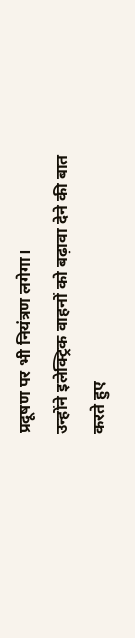प्रदूषण पर भी नियंत्रण लगेगा।
उन्होंने इलेक्ट्रिक वाहनों को बढ़ावा देने की बात करते हुए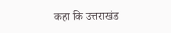कहा कि उत्तराखंड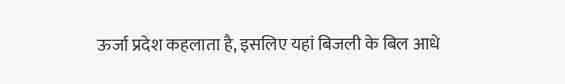ऊर्जा प्रदेश कहलाता है, इसलिए यहां बिजली के बिल आधे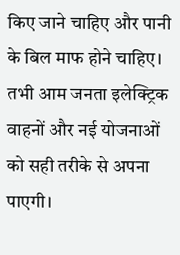किए जाने चाहिए और पानी के बिल माफ होने चाहिए। तभी आम जनता इलेक्ट्रिक वाहनों और नई योजनाओं को सही तरीके से अपना पाएगी।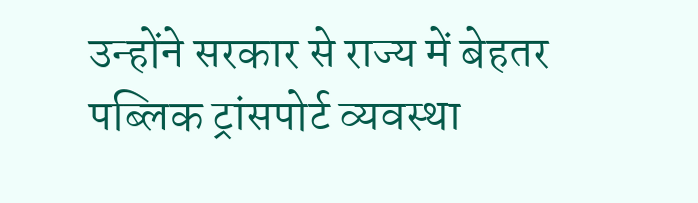उन्होंने सरकार से राज्य में बेहतर पब्लिक ट्रांसपोर्ट व्यवस्था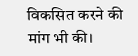विकसित करने की मांग भी की।